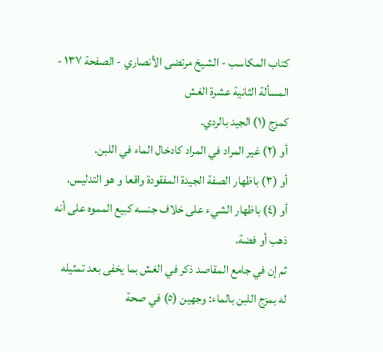كتاب المكاسب - الشيخ مرتضى الأنصاري - الصفحة ١٣٧ - المسألة الثانية عشرة الغش
كمزج (١) الجيد بالردي.
أو (٢) غير المراد في المراد كادخال الماء في اللبن.
أو (٣) باظهار الصفة الجيدة المفقودة واقعا و هو التدليس.
أو (٤) باظهار الشيء على خلاف جنسه كبيع المموه على أنه ذهب أو فضة.
ثم إن في جامع المقاصد ذكر في الغش بما يخفى بعد تمثيله له بمزج اللبن بالماء: وجهين (٥) في صحة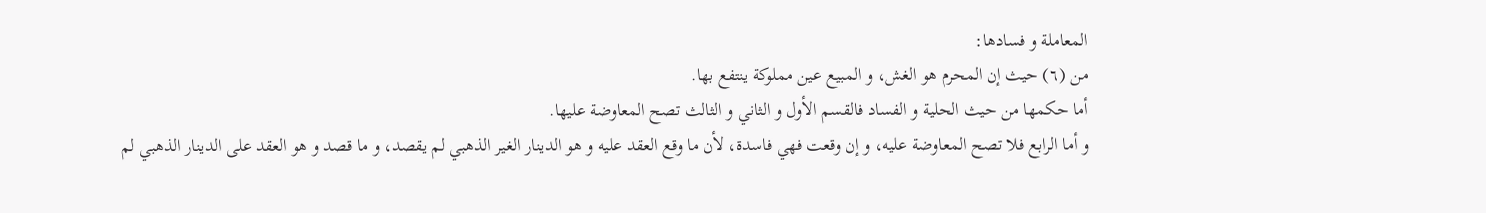المعاملة و فسادها:
من (٦) حيث إن المحرم هو الغش، و المبيع عين مملوكة ينتفع بها.
أما حكمها من حيث الحلية و الفساد فالقسم الأول و الثاني و الثالث تصح المعاوضة عليها.
و أما الرابع فلا تصح المعاوضة عليه، و إن وقعت فهي فاسدة، لأن ما وقع العقد عليه و هو الدينار الغير الذهبي لم يقصد، و ما قصد و هو العقد على الدينار الذهبي لم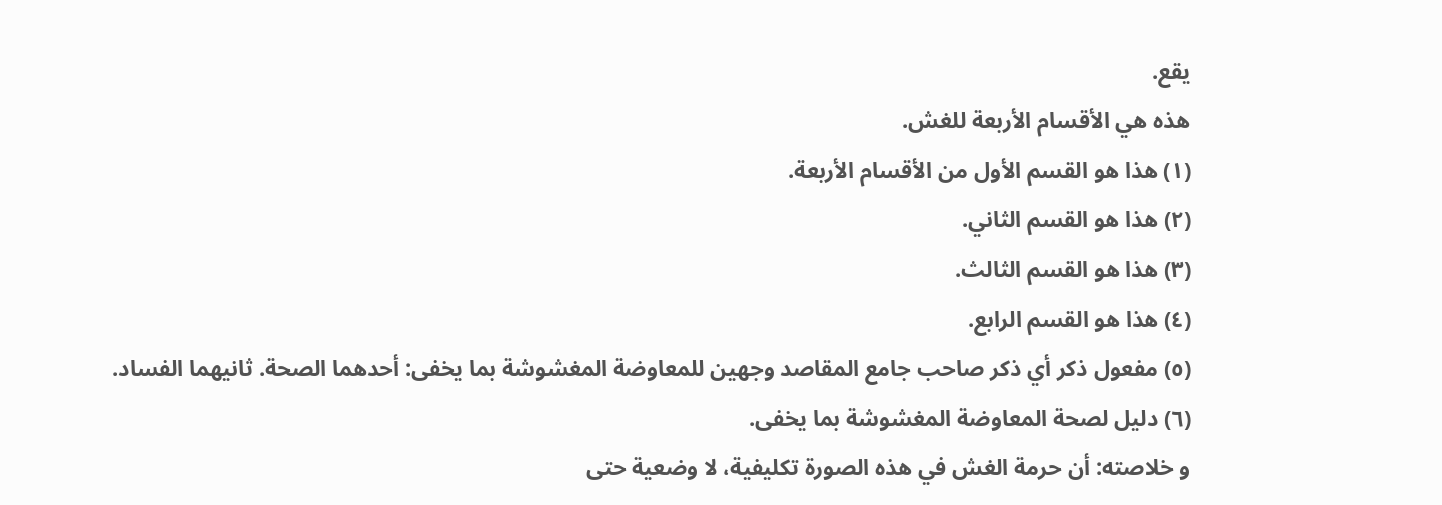يقع.
هذه هي الأقسام الأربعة للغش.
(١) هذا هو القسم الأول من الأقسام الأربعة.
(٢) هذا هو القسم الثاني.
(٣) هذا هو القسم الثالث.
(٤) هذا هو القسم الرابع.
(٥) مفعول ذكر أي ذكر صاحب جامع المقاصد وجهين للمعاوضة المغشوشة بما يخفى: أحدهما الصحة. ثانيهما الفساد.
(٦) دليل لصحة المعاوضة المغشوشة بما يخفى.
و خلاصته: أن حرمة الغش في هذه الصورة تكليفية، لا وضعية حتى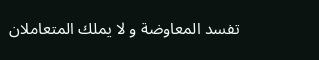تفسد المعاوضة و لا يملك المتعاملان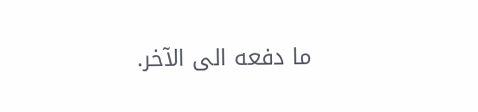ما دفعه الى الآخر.